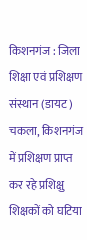किशनगंज : जिला शिक्षा एवं प्रशिक्षण संस्थान (डायट) चकला, किशनगंज में प्रशिक्षण प्राप्त कर रहे प्रशिक्षु शिक्षकों को घटिया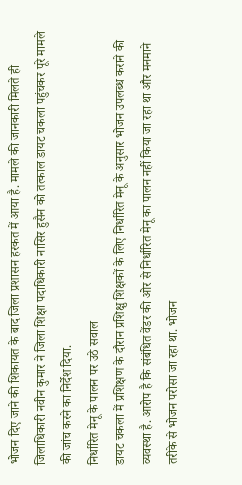भोजन दिए जाने की शिकायत के बाद जिला प्रशासन हरकत में आया है. मामले की जानकारी मिलते ही जिलाधिकारी नवीन कुमार ने जिला शिक्षा पदाधिकारी नासिर हुसैन को तत्काल डायट चकला पहुंचकर पूरे मामले की जांच करने का निर्देश दिया.
निर्धारित मेनू के पालन पर उठे सवाल
डायट चकला में प्रशिक्षण के दौरान प्रशिक्षु शिक्षकों के लिए निर्धारित मेनू के अनुसार भोजन उपलब्ध कराने की व्यवस्था है. आरोप है कि संबंधित वेंडर की ओर से निर्धारित मेनू का पालन नहीं किया जा रहा था और मनमाने तरीके से भोजन परोसा जा रहा था. भोजन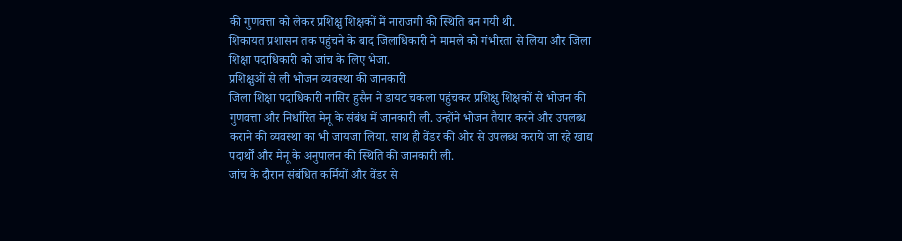की गुणवत्ता को लेकर प्रशिक्षु शिक्षकों में नाराजगी की स्थिति बन गयी थी.
शिकायत प्रशासन तक पहुंचने के बाद जिलाधिकारी ने मामले को गंभीरता से लिया और जिला शिक्षा पदाधिकारी को जांच के लिए भेजा.
प्रशिक्षुओं से ली भोजन व्यवस्था की जानकारी
जिला शिक्षा पदाधिकारी नासिर हुसैन ने डायट चकला पहुंचकर प्रशिक्षु शिक्षकों से भोजन की गुणवत्ता और निर्धारित मेनू के संबंध में जानकारी ली. उन्होंने भोजन तैयार करने और उपलब्ध कराने की व्यवस्था का भी जायजा लिया. साथ ही वेंडर की ओर से उपलब्ध कराये जा रहे खाद्य पदार्थों और मेनू के अनुपालन की स्थिति की जानकारी ली.
जांच के दौरान संबंधित कर्मियों और वेंडर से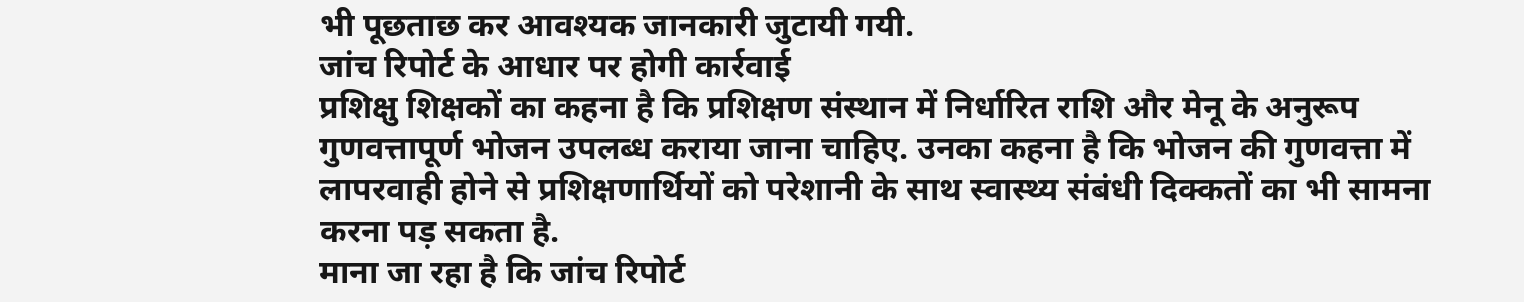भी पूछताछ कर आवश्यक जानकारी जुटायी गयी.
जांच रिपोर्ट के आधार पर होगी कार्रवाई
प्रशिक्षु शिक्षकों का कहना है कि प्रशिक्षण संस्थान में निर्धारित राशि और मेनू के अनुरूप गुणवत्तापूर्ण भोजन उपलब्ध कराया जाना चाहिए. उनका कहना है कि भोजन की गुणवत्ता में लापरवाही होने से प्रशिक्षणार्थियों को परेशानी के साथ स्वास्थ्य संबंधी दिक्कतों का भी सामना करना पड़ सकता है.
माना जा रहा है कि जांच रिपोर्ट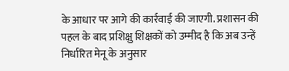के आधार पर आगे की कार्रवाई की जाएगी. प्रशासन की पहल के बाद प्रशिक्षु शिक्षकों को उम्मीद है कि अब उन्हें निर्धारित मेनू के अनुसार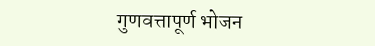गुणवत्तापूर्ण भोजन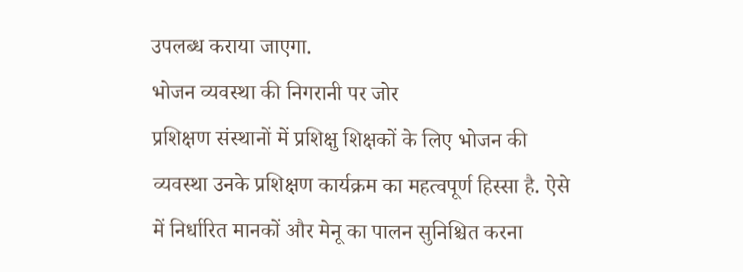उपलब्ध कराया जाएगा.
भोजन व्यवस्था की निगरानी पर जोर
प्रशिक्षण संस्थानों में प्रशिक्षु शिक्षकों के लिए भोजन की व्यवस्था उनके प्रशिक्षण कार्यक्रम का महत्वपूर्ण हिस्सा है. ऐसे में निर्धारित मानकों और मेनू का पालन सुनिश्चित करना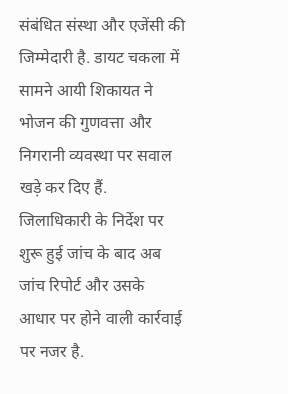संबंधित संस्था और एजेंसी की जिम्मेदारी है. डायट चकला में सामने आयी शिकायत ने भोजन की गुणवत्ता और निगरानी व्यवस्था पर सवाल खड़े कर दिए हैं.
जिलाधिकारी के निर्देश पर शुरू हुई जांच के बाद अब जांच रिपोर्ट और उसके आधार पर होने वाली कार्रवाई पर नजर है.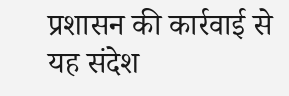प्रशासन की कार्रवाई से यह संदेश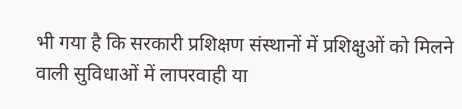भी गया है कि सरकारी प्रशिक्षण संस्थानों में प्रशिक्षुओं को मिलने वाली सुविधाओं में लापरवाही या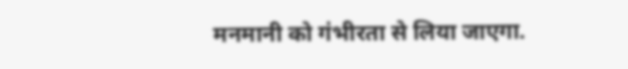मनमानी को गंभीरता से लिया जाएगा.